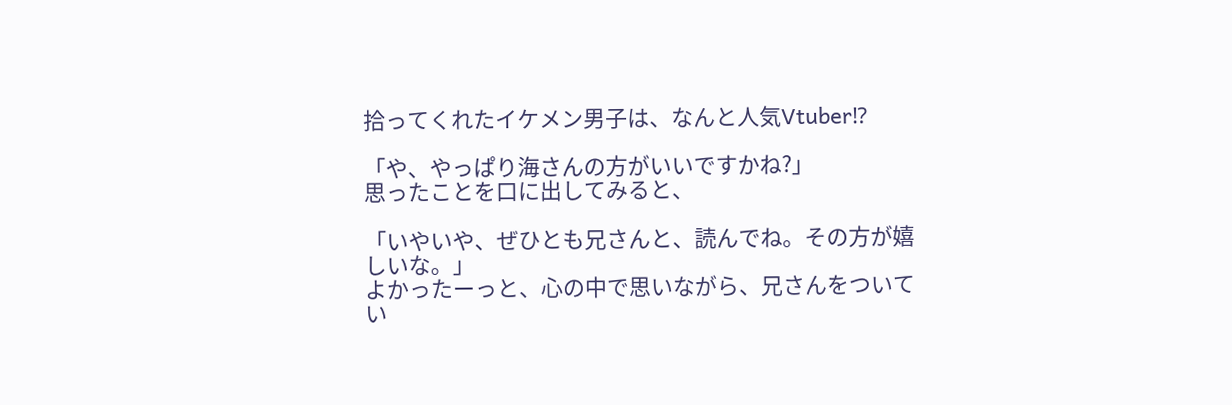拾ってくれたイケメン男子は、なんと人気Vtuber⁉

「や、やっぱり海さんの方がいいですかね?」
思ったことを口に出してみると、

「いやいや、ぜひとも兄さんと、読んでね。その方が嬉しいな。」
よかったーっと、心の中で思いながら、兄さんをついてい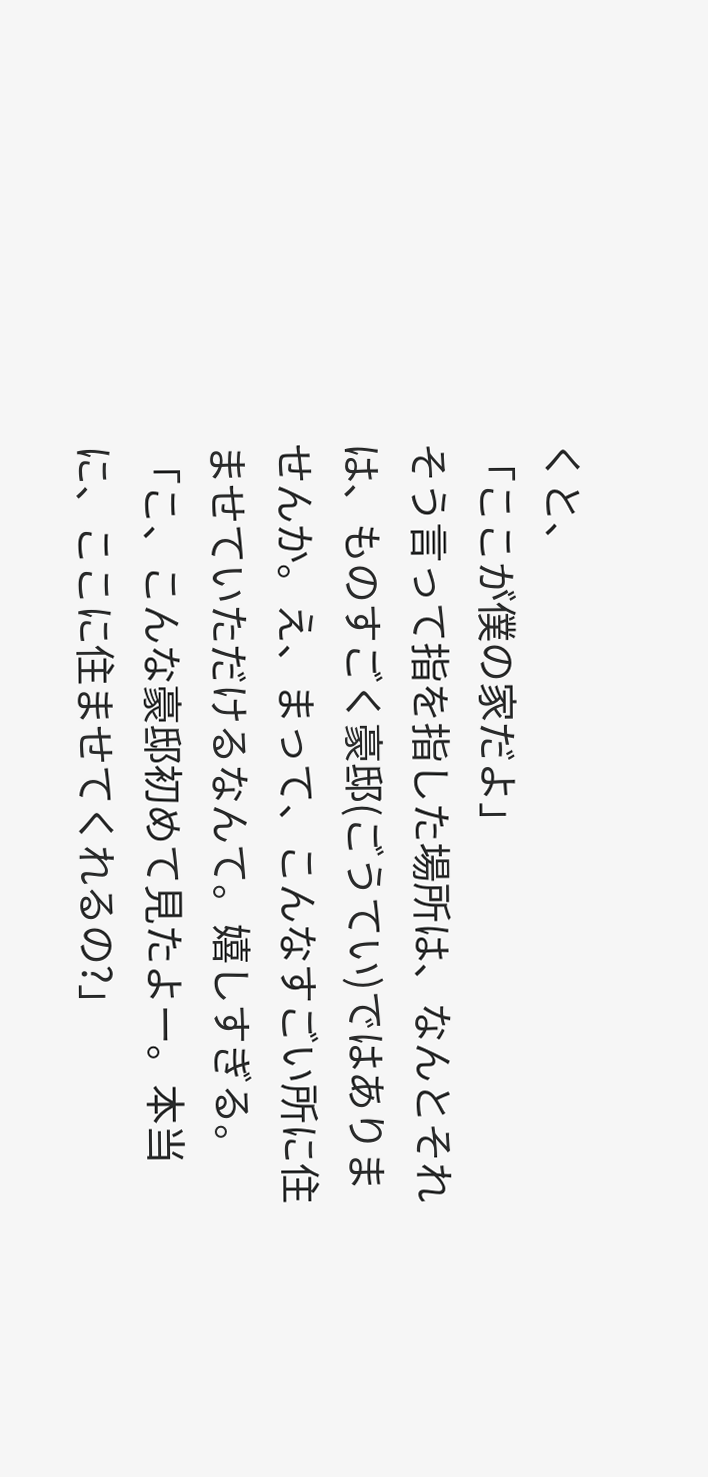くと、
「ここが僕の家だよ」
そう言って指を指した場所は、なんとそれは、ものすごく豪邸(ごうてい)ではありませんか。え、まって、こんなすごい所に住ませていただけるなんて。嬉しすぎる。
「こ、こんな豪邸初めて見たよー。本当に、ここに住ませてくれるの?」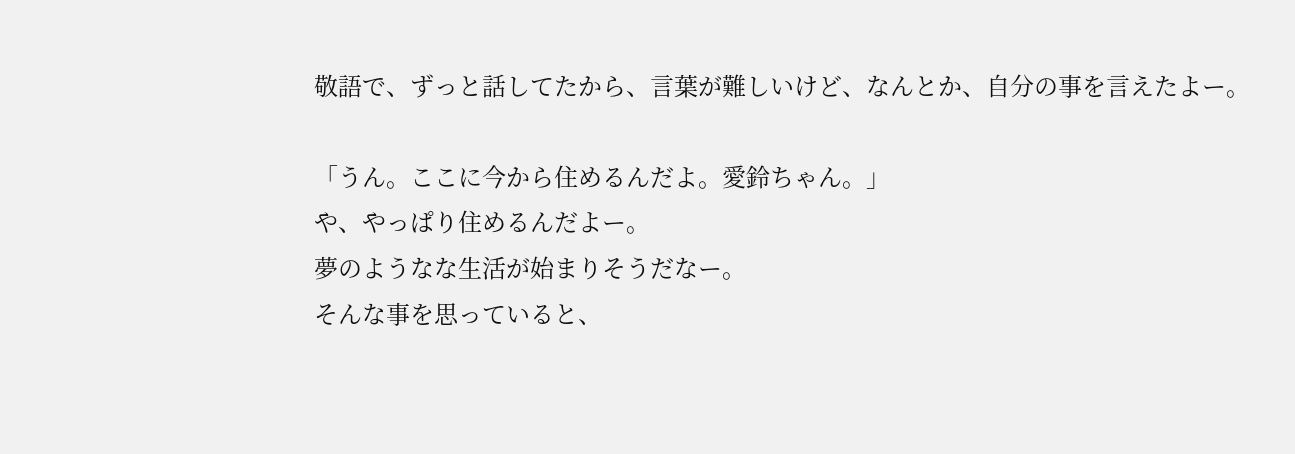敬語で、ずっと話してたから、言葉が難しいけど、なんとか、自分の事を言えたよー。

「うん。ここに今から住めるんだよ。愛鈴ちゃん。」
や、やっぱり住めるんだよー。
夢のようなな生活が始まりそうだなー。
そんな事を思っていると、